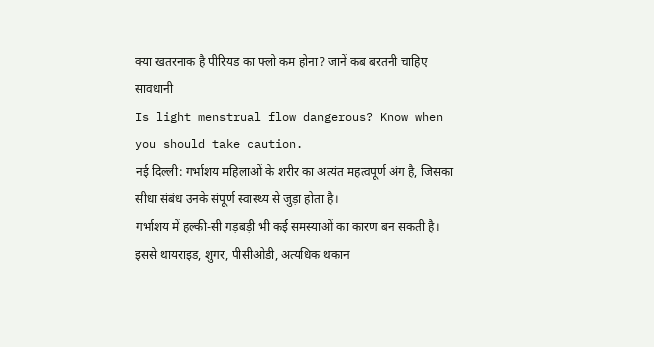क्या खतरनाक है पीरियड का फ्लो कम होना? जानें कब बरतनी चाहिए सावधानी
Is light menstrual flow dangerous? Know when you should take caution.
नई दिल्ली: गर्भाशय महिलाओं के शरीर का अत्यंत महत्वपूर्ण अंग है, जिसका सीधा संबंध उनके संपूर्ण स्वास्थ्य से जुड़ा होता है।
गर्भाशय में हल्की-सी गड़बड़ी भी कई समस्याओं का कारण बन सकती है। इससे थायराइड, शुगर, पीसीओडी, अत्यधिक थकान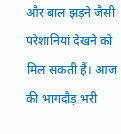और बाल झड़ने जैसी परेशानियां देखने को मिल सकती हैं। आज की भागदौड़ भरी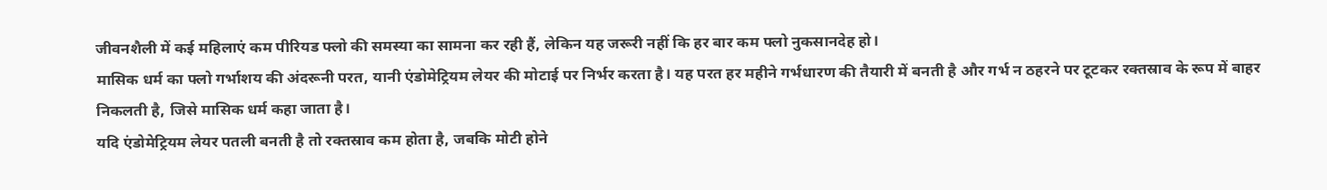जीवनशैली में कई महिलाएं कम पीरियड फ्लो की समस्या का सामना कर रही हैं, लेकिन यह जरूरी नहीं कि हर बार कम फ्लो नुकसानदेह हो।
मासिक धर्म का फ्लो गर्भाशय की अंदरूनी परत, यानी एंडोमेट्रियम लेयर की मोटाई पर निर्भर करता है। यह परत हर महीने गर्भधारण की तैयारी में बनती है और गर्भ न ठहरने पर टूटकर रक्तस्राव के रूप में बाहर निकलती है, जिसे मासिक धर्म कहा जाता है।
यदि एंडोमेट्रियम लेयर पतली बनती है तो रक्तस्राव कम होता है, जबकि मोटी होने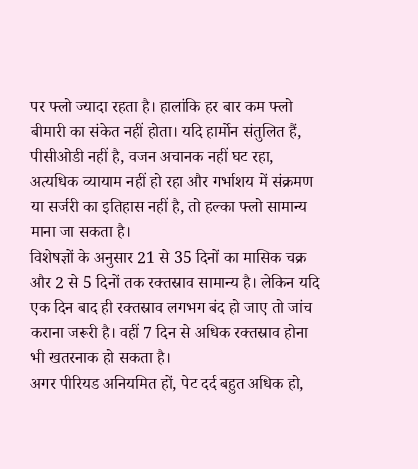पर फ्लो ज्यादा रहता है। हालांकि हर बार कम फ्लो बीमारी का संकेत नहीं होता। यदि हार्मोन संतुलित हैं, पीसीओडी नहीं है, वजन अचानक नहीं घट रहा, अत्यधिक व्यायाम नहीं हो रहा और गर्भाशय में संक्रमण या सर्जरी का इतिहास नहीं है, तो हल्का फ्लो सामान्य माना जा सकता है।
विशेषज्ञों के अनुसार 21 से 35 दिनों का मासिक चक्र और 2 से 5 दिनों तक रक्तस्राव सामान्य है। लेकिन यदि एक दिन बाद ही रक्तस्राव लगभग बंद हो जाए तो जांच कराना जरूरी है। वहीं 7 दिन से अधिक रक्तस्राव होना भी खतरनाक हो सकता है।
अगर पीरियड अनियमित हों, पेट दर्द बहुत अधिक हो,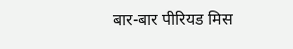बार-बार पीरियड मिस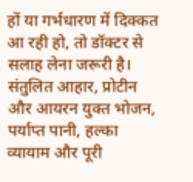हों या गर्भधारण में दिक्कत आ रही हो, तो डॉक्टर से सलाह लेना जरूरी है। संतुलित आहार, प्रोटीन और आयरन युक्त भोजन, पर्याप्त पानी, हल्का व्यायाम और पूरी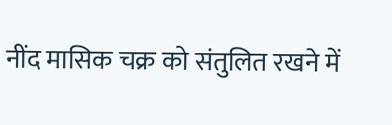नींद मासिक चक्र को संतुलित रखने में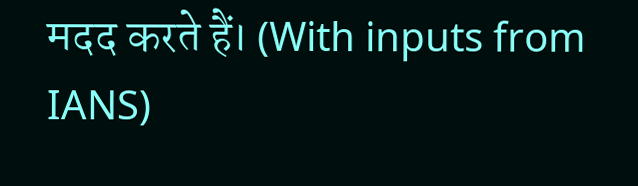मदद करते हैं। (With inputs from IANS)